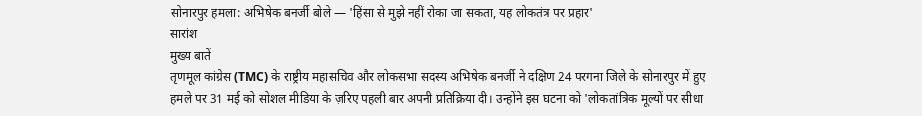सोनारपुर हमला: अभिषेक बनर्जी बोले — 'हिंसा से मुझे नहीं रोका जा सकता, यह लोकतंत्र पर प्रहार'
सारांश
मुख्य बातें
तृणमूल कांग्रेस (TMC) के राष्ट्रीय महासचिव और लोकसभा सदस्य अभिषेक बनर्जी ने दक्षिण 24 परगना जिले के सोनारपुर में हुए हमले पर 31 मई को सोशल मीडिया के ज़रिए पहली बार अपनी प्रतिक्रिया दी। उन्होंने इस घटना को 'लोकतांत्रिक मूल्यों पर सीधा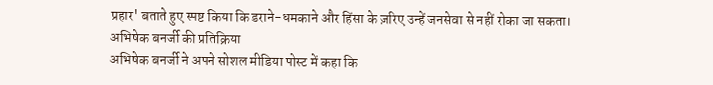प्रहार' बताते हुए स्पष्ट किया कि डराने-धमकाने और हिंसा के ज़रिए उन्हें जनसेवा से नहीं रोका जा सकता।
अभिषेक बनर्जी की प्रतिक्रिया
अभिषेक बनर्जी ने अपने सोशल मीडिया पोस्ट में कहा कि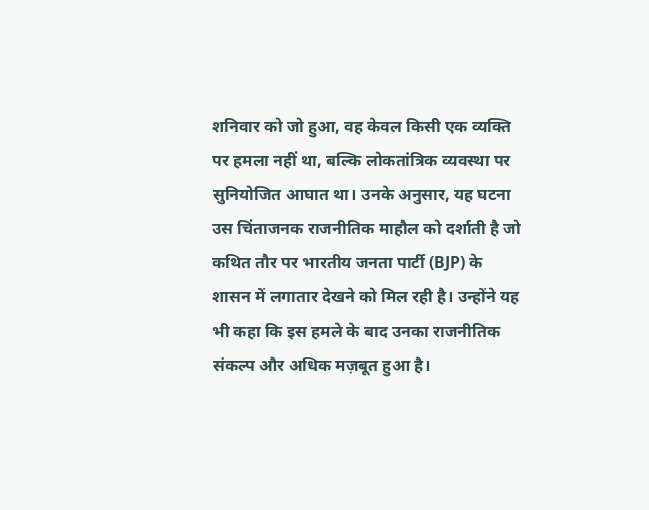शनिवार को जो हुआ, वह केवल किसी एक व्यक्ति पर हमला नहीं था, बल्कि लोकतांत्रिक व्यवस्था पर सुनियोजित आघात था। उनके अनुसार, यह घटना उस चिंताजनक राजनीतिक माहौल को दर्शाती है जो कथित तौर पर भारतीय जनता पार्टी (BJP) के शासन में लगातार देखने को मिल रही है। उन्होंने यह भी कहा कि इस हमले के बाद उनका राजनीतिक संकल्प और अधिक मज़बूत हुआ है।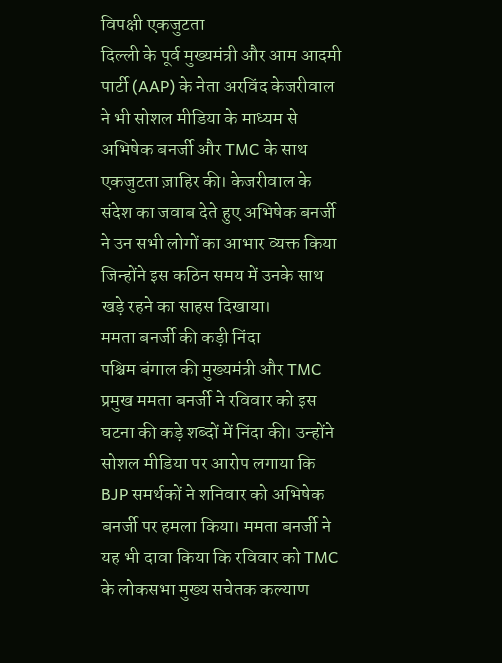विपक्षी एकजुटता
दिल्ली के पूर्व मुख्यमंत्री और आम आदमी पार्टी (AAP) के नेता अरविंद केजरीवाल ने भी सोशल मीडिया के माध्यम से अभिषेक बनर्जी और TMC के साथ एकजुटता ज़ाहिर की। केजरीवाल के संदेश का जवाब देते हुए अभिषेक बनर्जी ने उन सभी लोगों का आभार व्यक्त किया जिन्होंने इस कठिन समय में उनके साथ खड़े रहने का साहस दिखाया।
ममता बनर्जी की कड़ी निंदा
पश्चिम बंगाल की मुख्यमंत्री और TMC प्रमुख ममता बनर्जी ने रविवार को इस घटना की कड़े शब्दों में निंदा की। उन्होंने सोशल मीडिया पर आरोप लगाया कि BJP समर्थकों ने शनिवार को अभिषेक बनर्जी पर हमला किया। ममता बनर्जी ने यह भी दावा किया कि रविवार को TMC के लोकसभा मुख्य सचेतक कल्याण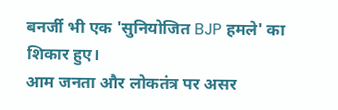बनर्जी भी एक 'सुनियोजित BJP हमले' का शिकार हुए।
आम जनता और लोकतंत्र पर असर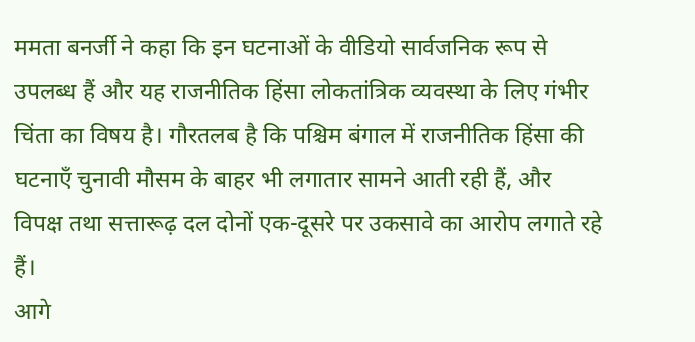ममता बनर्जी ने कहा कि इन घटनाओं के वीडियो सार्वजनिक रूप से उपलब्ध हैं और यह राजनीतिक हिंसा लोकतांत्रिक व्यवस्था के लिए गंभीर चिंता का विषय है। गौरतलब है कि पश्चिम बंगाल में राजनीतिक हिंसा की घटनाएँ चुनावी मौसम के बाहर भी लगातार सामने आती रही हैं, और विपक्ष तथा सत्तारूढ़ दल दोनों एक-दूसरे पर उकसावे का आरोप लगाते रहे हैं।
आगे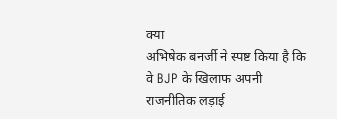क्या
अभिषेक बनर्जी ने स्पष्ट किया है कि वे BJP के खिलाफ अपनी राजनीतिक लड़ाई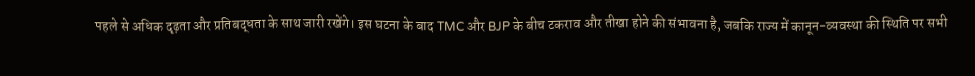पहले से अधिक दृढ़ता और प्रतिबद्धता के साथ जारी रखेंगे। इस घटना के बाद TMC और BJP के बीच टकराव और तीखा होने की संभावना है, जबकि राज्य में कानून-व्यवस्था की स्थिति पर सभी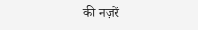की नज़रें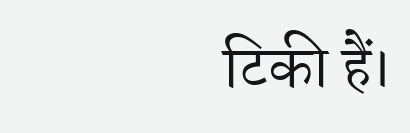टिकी हैं।